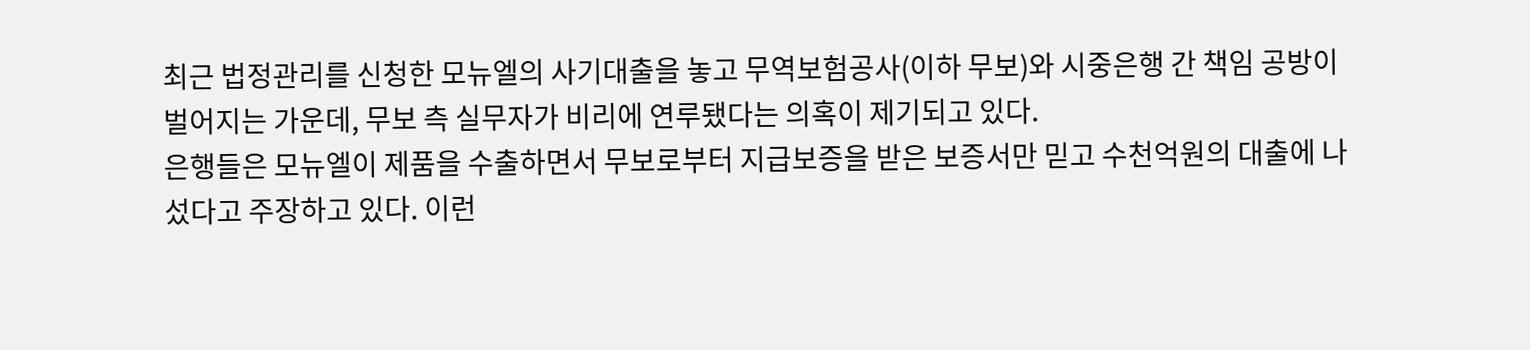최근 법정관리를 신청한 모뉴엘의 사기대출을 놓고 무역보험공사(이하 무보)와 시중은행 간 책임 공방이 벌어지는 가운데, 무보 측 실무자가 비리에 연루됐다는 의혹이 제기되고 있다.
은행들은 모뉴엘이 제품을 수출하면서 무보로부터 지급보증을 받은 보증서만 믿고 수천억원의 대출에 나섰다고 주장하고 있다. 이런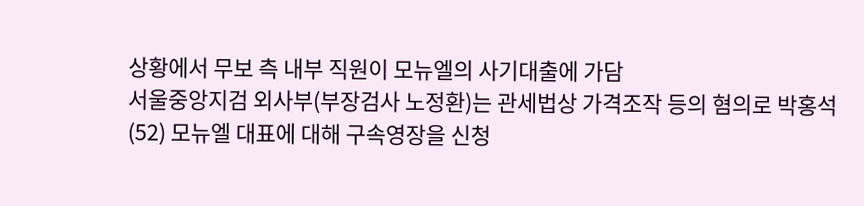상황에서 무보 측 내부 직원이 모뉴엘의 사기대출에 가담
서울중앙지검 외사부(부장검사 노정환)는 관세법상 가격조작 등의 혐의로 박홍석(52) 모뉴엘 대표에 대해 구속영장을 신청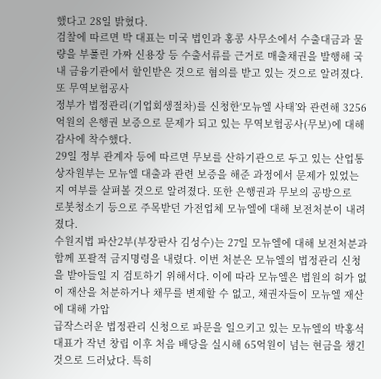했다고 28일 밝혔다.
검찰에 따르면 박 대표는 미국 법인과 홍콩 사무소에서 수출대금과 물량을 부풀린 가짜 신용장 등 수출서류를 근거로 매출채권을 발행해 국내 금융기관에서 할인받은 것으로 혐의를 받고 있는 것으로 알려졌다. 또 무역보험공사
정부가 법정관리(기업회생절차)를 신청한‘모뉴엘 사태’와 관련해 3256억원의 은행권 보증으로 문제가 되고 있는 무역보험공사(무보)에 대해 감사에 착수했다.
29일 정부 관계자 등에 따르면 무보를 산하기관으로 두고 있는 산업통상자원부는 모뉴엘 대출과 관련 보증을 해준 과정에서 문제가 있었는지 여부를 살펴볼 것으로 알려졌다. 또한 은행권과 무보의 공방으로
로봇청소기 등으로 주목받던 가전업체 모뉴엘에 대해 보전처분이 내려졌다.
수원지법 파산2부(부장판사 김성수)는 27일 모뉴엘에 대해 보전처분과 함께 포괄적 금지명령을 내렸다. 이번 처분은 모뉴엘의 법정관리 신청을 받아들일 지 검토하기 위해서다. 이에 따라 모뉴엘은 법원의 허가 없이 재산을 처분하거나 채무를 변제할 수 없고, 채권자들이 모뉴엘 재산에 대해 가압
급작스러운 법정관리 신청으로 파문을 일으키고 있는 모뉴엘의 박홍석 대표가 작년 창립 이후 처음 배당을 실시해 65억원이 넘는 현금을 챙긴 것으로 드러났다. 특히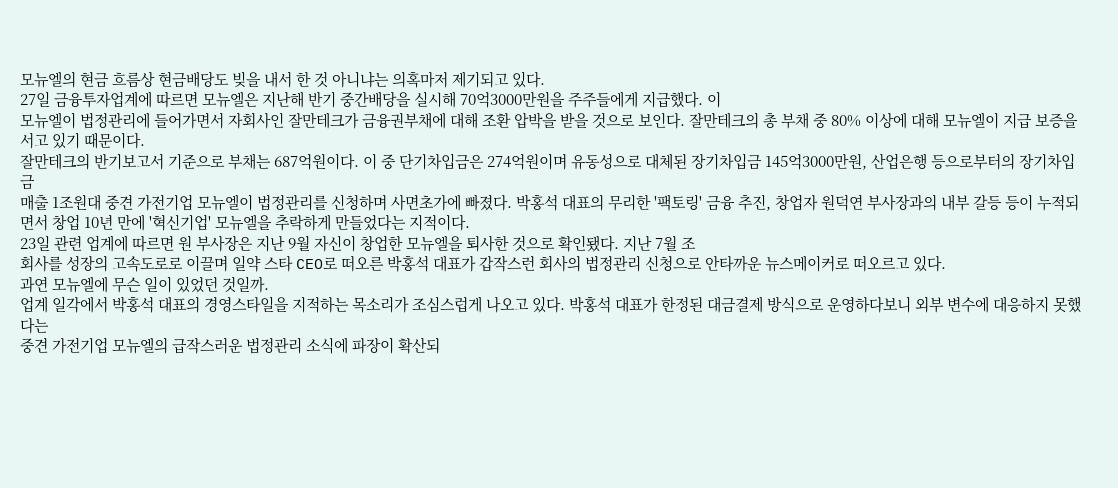모뉴엘의 현금 흐름상 현금배당도 빚을 내서 한 것 아니냐는 의혹마저 제기되고 있다.
27일 금융투자업계에 따르면 모뉴엘은 지난해 반기 중간배당을 실시해 70억3000만원을 주주들에게 지급했다. 이
모뉴엘이 법정관리에 들어가면서 자회사인 잘만테크가 금융권부채에 대해 조환 압박을 받을 것으로 보인다. 잘만테크의 총 부채 중 80% 이상에 대해 모뉴엘이 지급 보증을 서고 있기 때문이다.
잘만테크의 반기보고서 기준으로 부채는 687억원이다. 이 중 단기차입금은 274억원이며 유동성으로 대체된 장기차입금 145억3000만원, 산업은행 등으로부터의 장기차입금
매출 1조원대 중견 가전기업 모뉴엘이 법정관리를 신청하며 사면초가에 빠졌다. 박홍석 대표의 무리한 '팩토링' 금융 추진, 창업자 원덕연 부사장과의 내부 갈등 등이 누적되면서 창업 10년 만에 '혁신기업' 모뉴엘을 추락하게 만들었다는 지적이다.
23일 관련 업계에 따르면 원 부사장은 지난 9월 자신이 창업한 모뉴엘을 퇴사한 것으로 확인됐다. 지난 7월 조
회사를 성장의 고속도로로 이끌며 일약 스타 CEO로 떠오른 박홍석 대표가 갑작스런 회사의 법정관리 신청으로 안타까운 뉴스메이커로 떠오르고 있다.
과연 모뉴엘에 무슨 일이 있었던 것일까.
업계 일각에서 박홍석 대표의 경영스타일을 지적하는 목소리가 조심스럽게 나오고 있다. 박홍석 대표가 한정된 대금결제 방식으로 운영하다보니 외부 변수에 대응하지 못했다는
중견 가전기업 모뉴엘의 급작스러운 법정관리 소식에 파장이 확산되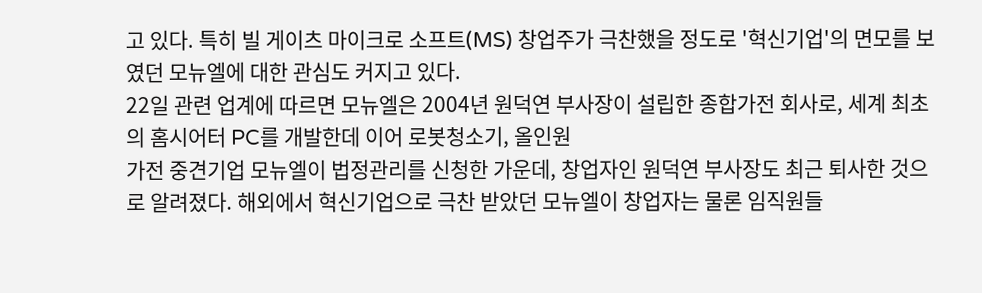고 있다. 특히 빌 게이츠 마이크로 소프트(MS) 창업주가 극찬했을 정도로 '혁신기업'의 면모를 보였던 모뉴엘에 대한 관심도 커지고 있다.
22일 관련 업계에 따르면 모뉴엘은 2004년 원덕연 부사장이 설립한 종합가전 회사로, 세계 최초의 홈시어터 PC를 개발한데 이어 로봇청소기, 올인원
가전 중견기업 모뉴엘이 법정관리를 신청한 가운데, 창업자인 원덕연 부사장도 최근 퇴사한 것으로 알려졌다. 해외에서 혁신기업으로 극찬 받았던 모뉴엘이 창업자는 물론 임직원들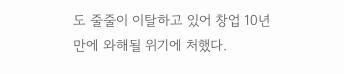도 줄줄이 이탈하고 있어 창업 10년 만에 와해될 위기에 처했다.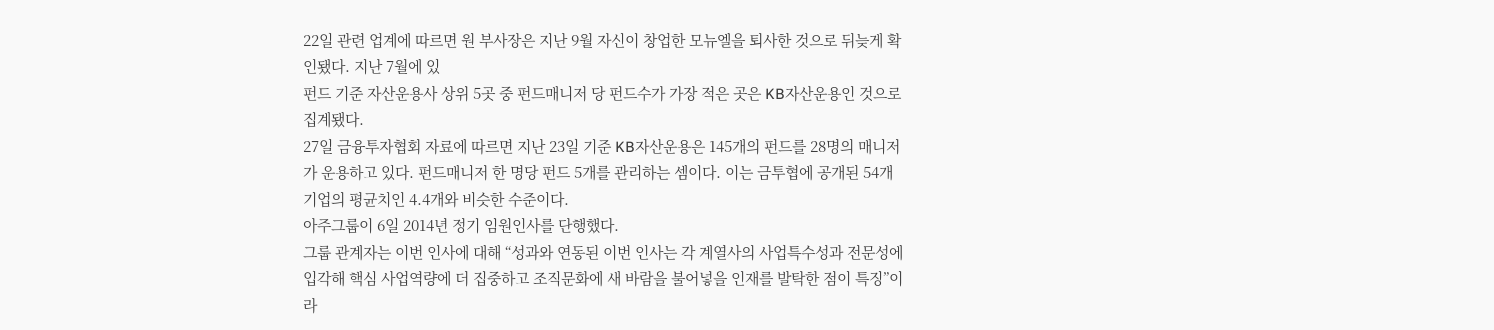22일 관련 업계에 따르면 원 부사장은 지난 9월 자신이 창업한 모뉴엘을 퇴사한 것으로 뒤늦게 확인됐다. 지난 7월에 있
펀드 기준 자산운용사 상위 5곳 중 펀드매니저 당 펀드수가 가장 적은 곳은 KB자산운용인 것으로 집계됐다.
27일 금융투자협회 자료에 따르면 지난 23일 기준 KB자산운용은 145개의 펀드를 28명의 매니저가 운용하고 있다. 펀드매니저 한 명당 펀드 5개를 관리하는 셈이다. 이는 금투협에 공개된 54개 기업의 평균치인 4.4개와 비슷한 수준이다.
아주그룹이 6일 2014년 정기 임원인사를 단행했다.
그룹 관계자는 이번 인사에 대해 “성과와 연동된 이번 인사는 각 계열사의 사업특수성과 전문성에 입각해 핵심 사업역량에 더 집중하고 조직문화에 새 바람을 불어넣을 인재를 발탁한 점이 특징”이라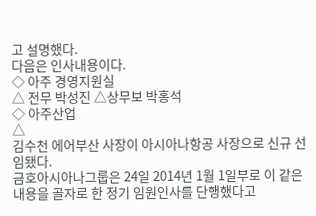고 설명했다.
다음은 인사내용이다.
◇ 아주 경영지원실
△ 전무 박성진 △상무보 박홍석
◇ 아주산업
△
김수천 에어부산 사장이 아시아나항공 사장으로 신규 선임됐다.
금호아시아나그룹은 24일 2014년 1월 1일부로 이 같은 내용을 골자로 한 정기 임원인사를 단행했다고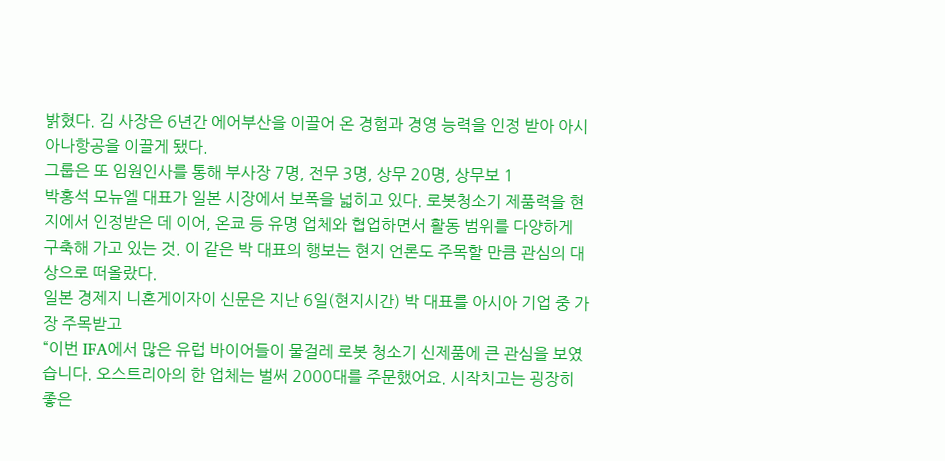밝혔다. 김 사장은 6년간 에어부산을 이끌어 온 경험과 경영 능력을 인정 받아 아시아나항공을 이끌게 됐다.
그룹은 또 임원인사를 통해 부사장 7명, 전무 3명, 상무 20명, 상무보 1
박홍석 모뉴엘 대표가 일본 시장에서 보폭을 넓히고 있다. 로봇청소기 제품력을 현지에서 인정받은 데 이어, 온쿄 등 유명 업체와 협업하면서 활동 범위를 다양하게 구축해 가고 있는 것. 이 같은 박 대표의 행보는 현지 언론도 주목할 만큼 관심의 대상으로 떠올랐다.
일본 경제지 니혼게이자이 신문은 지난 6일(현지시간) 박 대표를 아시아 기업 중 가장 주목받고
“이번 IFA에서 많은 유럽 바이어들이 물걸레 로봇 청소기 신제품에 큰 관심을 보였습니다. 오스트리아의 한 업체는 벌써 2000대를 주문했어요. 시작치고는 굉장히 좋은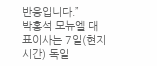반응입니다.”
박홍석 모뉴엘 대표이사는 7일(현지시간) 독일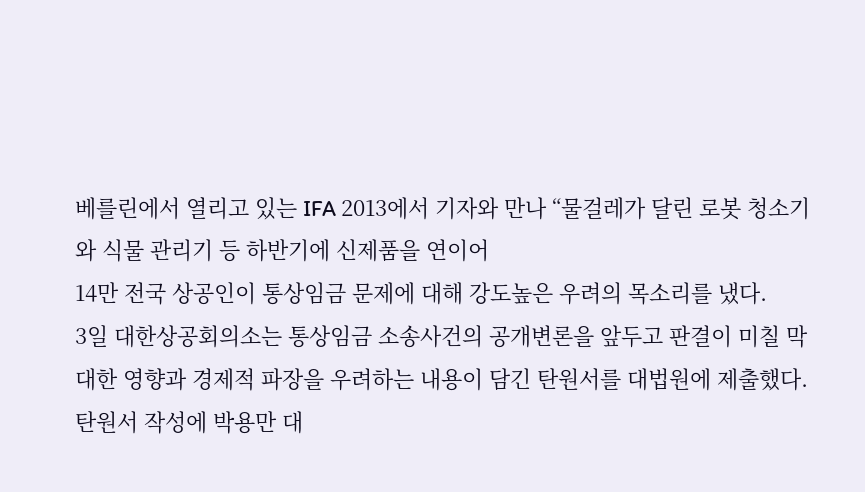베를린에서 열리고 있는 IFA 2013에서 기자와 만나 “물걸레가 달린 로봇 청소기와 식물 관리기 등 하반기에 신제품을 연이어
14만 전국 상공인이 통상임금 문제에 대해 강도높은 우려의 목소리를 냈다.
3일 대한상공회의소는 통상임금 소송사건의 공개변론을 앞두고 판결이 미칠 막대한 영향과 경제적 파장을 우려하는 내용이 담긴 탄원서를 대법원에 제출했다.
탄원서 작성에 박용만 대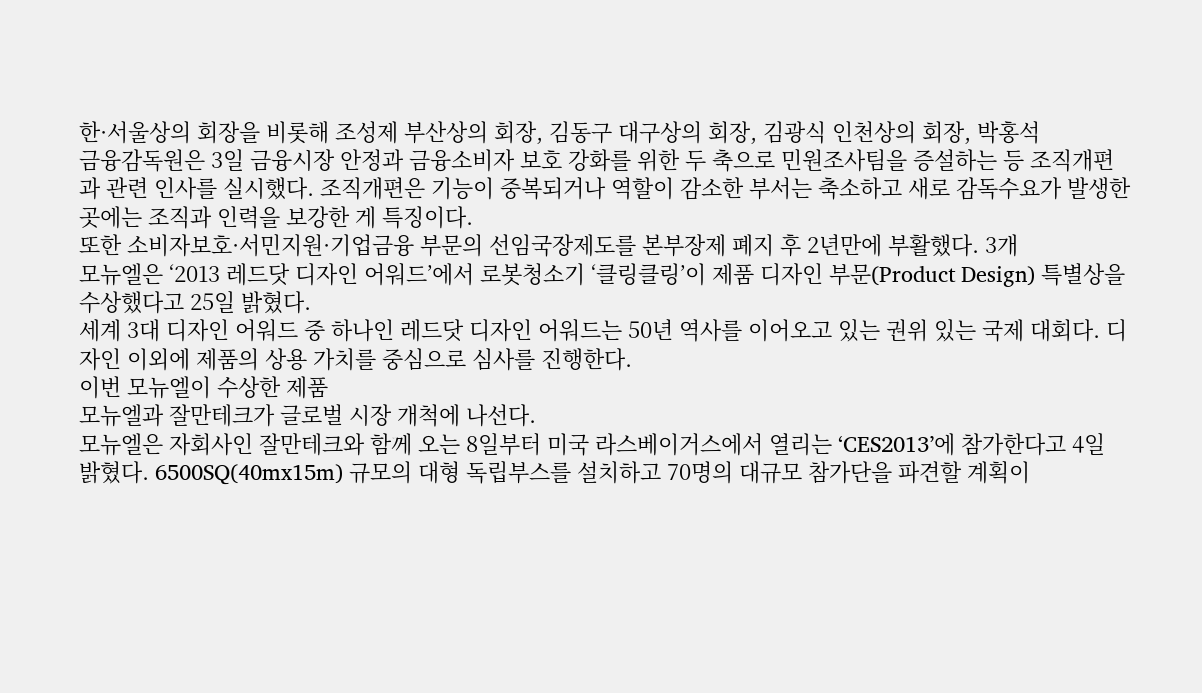한·서울상의 회장을 비롯해 조성제 부산상의 회장, 김동구 대구상의 회장, 김광식 인천상의 회장, 박홍석
금융감독원은 3일 금융시장 안정과 금융소비자 보호 강화를 위한 두 축으로 민원조사팀을 증설하는 등 조직개편과 관련 인사를 실시했다. 조직개편은 기능이 중복되거나 역할이 감소한 부서는 축소하고 새로 감독수요가 발생한 곳에는 조직과 인력을 보강한 게 특징이다.
또한 소비자보호·서민지원·기업금융 부문의 선임국장제도를 본부장제 폐지 후 2년만에 부활했다. 3개
모뉴엘은 ‘2013 레드닷 디자인 어워드’에서 로봇청소기 ‘클링클링’이 제품 디자인 부문(Product Design) 특별상을 수상했다고 25일 밝혔다.
세계 3대 디자인 어워드 중 하나인 레드닷 디자인 어워드는 50년 역사를 이어오고 있는 권위 있는 국제 대회다. 디자인 이외에 제품의 상용 가치를 중심으로 심사를 진행한다.
이번 모뉴엘이 수상한 제품
모뉴엘과 잘만테크가 글로벌 시장 개척에 나선다.
모뉴엘은 자회사인 잘만테크와 함께 오는 8일부터 미국 라스베이거스에서 열리는 ‘CES2013’에 참가한다고 4일 밝혔다. 6500SQ(40mx15m) 규모의 대형 독립부스를 설치하고 70명의 대규모 참가단을 파견할 계획이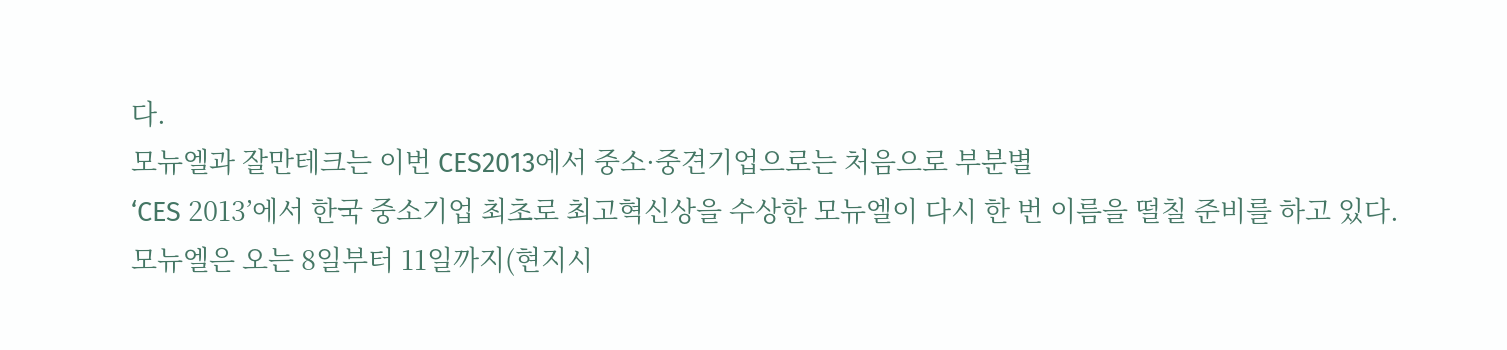다.
모뉴엘과 잘만테크는 이번 CES2013에서 중소·중견기업으로는 처음으로 부분별
‘CES 2013’에서 한국 중소기업 최초로 최고혁신상을 수상한 모뉴엘이 다시 한 번 이름을 떨칠 준비를 하고 있다.
모뉴엘은 오는 8일부터 11일까지(현지시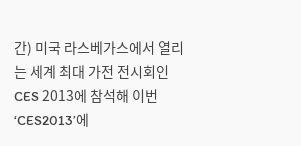간) 미국 라스베가스에서 열리는 세계 최대 가전 전시회인 CES 2013에 참석해 이번 ‘CES2013’에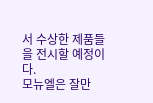서 수상한 제품들을 전시할 예정이다.
모뉴엘은 잘만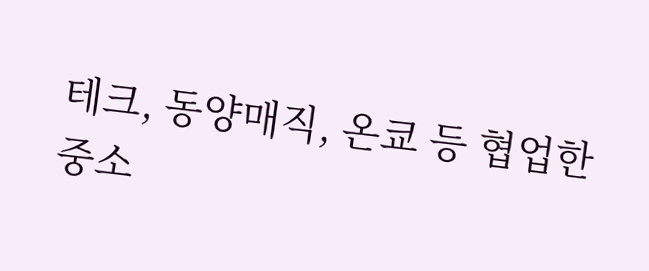테크, 동양매직, 온쿄 등 협업한 중소